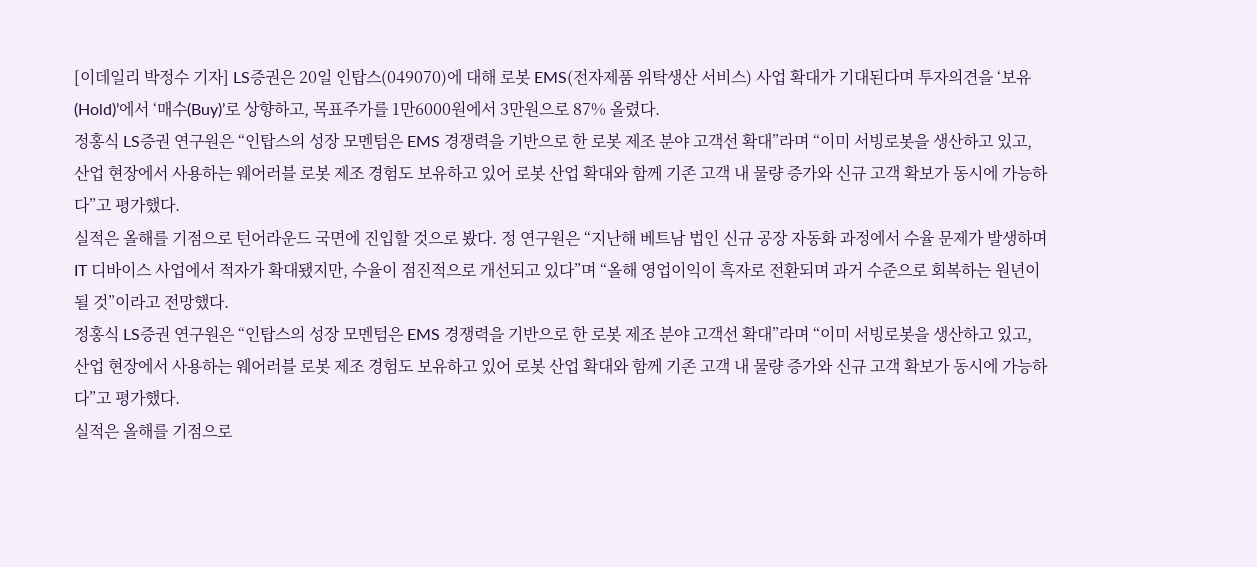[이데일리 박정수 기자] LS증권은 20일 인탑스(049070)에 대해 로봇 EMS(전자제품 위탁생산 서비스) 사업 확대가 기대된다며 투자의견을 ‘보유(Hold)’에서 ‘매수(Buy)’로 상향하고, 목표주가를 1만6000원에서 3만원으로 87% 올렸다.
정홍식 LS증권 연구원은 “인탑스의 성장 모멘텀은 EMS 경쟁력을 기반으로 한 로봇 제조 분야 고객선 확대”라며 “이미 서빙로봇을 생산하고 있고, 산업 현장에서 사용하는 웨어러블 로봇 제조 경험도 보유하고 있어 로봇 산업 확대와 함께 기존 고객 내 물량 증가와 신규 고객 확보가 동시에 가능하다”고 평가했다.
실적은 올해를 기점으로 턴어라운드 국면에 진입할 것으로 봤다. 정 연구원은 “지난해 베트남 법인 신규 공장 자동화 과정에서 수율 문제가 발생하며 IT 디바이스 사업에서 적자가 확대됐지만, 수율이 점진적으로 개선되고 있다”며 “올해 영업이익이 흑자로 전환되며 과거 수준으로 회복하는 원년이 될 것”이라고 전망했다.
정홍식 LS증권 연구원은 “인탑스의 성장 모멘텀은 EMS 경쟁력을 기반으로 한 로봇 제조 분야 고객선 확대”라며 “이미 서빙로봇을 생산하고 있고, 산업 현장에서 사용하는 웨어러블 로봇 제조 경험도 보유하고 있어 로봇 산업 확대와 함께 기존 고객 내 물량 증가와 신규 고객 확보가 동시에 가능하다”고 평가했다.
실적은 올해를 기점으로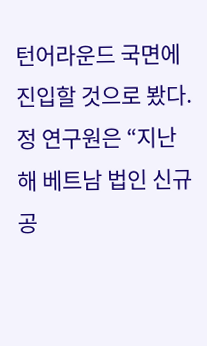턴어라운드 국면에 진입할 것으로 봤다. 정 연구원은 “지난해 베트남 법인 신규 공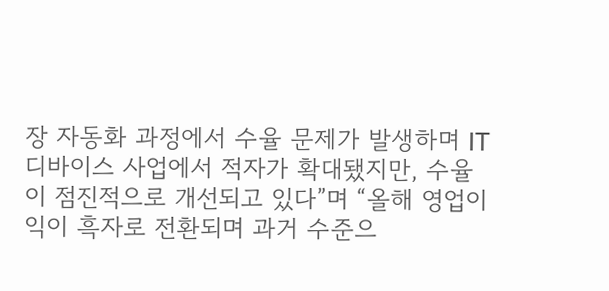장 자동화 과정에서 수율 문제가 발생하며 IT 디바이스 사업에서 적자가 확대됐지만, 수율이 점진적으로 개선되고 있다”며 “올해 영업이익이 흑자로 전환되며 과거 수준으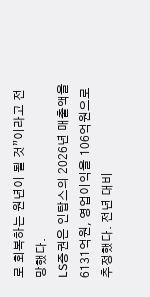로 회복하는 원년이 될 것”이라고 전망했다.
LS증권은 인탑스의 2026년 매출액을 6131억원, 영업이익을 106억원으로 추정했다. 전년 대비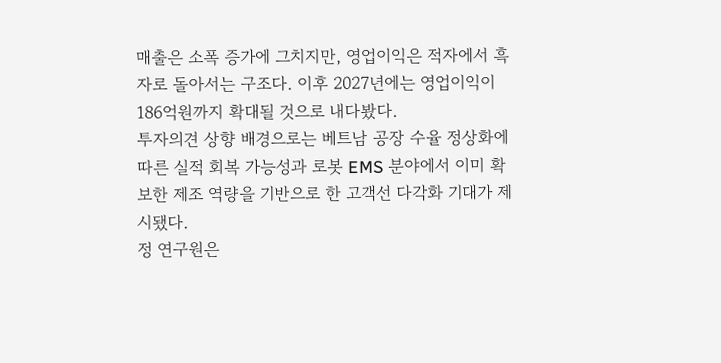매출은 소폭 증가에 그치지만, 영업이익은 적자에서 흑자로 돌아서는 구조다. 이후 2027년에는 영업이익이 186억원까지 확대될 것으로 내다봤다.
투자의견 상향 배경으로는 베트남 공장 수율 정상화에 따른 실적 회복 가능성과 로봇 EMS 분야에서 이미 확보한 제조 역량을 기반으로 한 고객선 다각화 기대가 제시됐다.
정 연구원은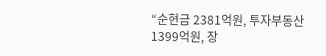“순현금 2381억원, 투자부동산 1399억원, 장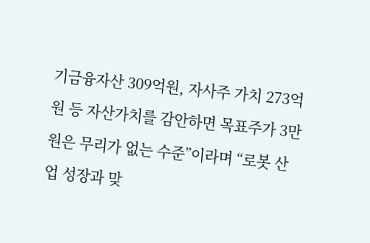기금융자산 309억원, 자사주 가치 273억원 등 자산가치를 감안하면 목표주가 3만원은 무리가 없는 수준”이라며 “로봇 산업 성장과 맞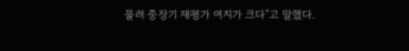물려 중장기 재평가 여지가 크다”고 말했다.